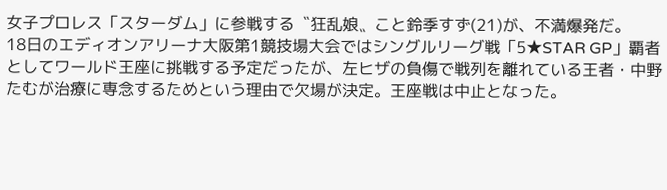女子プロレス「スターダム」に参戦する〝狂乱娘〟こと鈴季すず(21)が、不満爆発だ。
18日のエディオンアリーナ大阪第1競技場大会ではシングルリーグ戦「5★STAR GP」覇者としてワールド王座に挑戦する予定だったが、左ヒザの負傷で戦列を離れている王者・中野たむが治療に専念するためという理由で欠場が決定。王座戦は中止となった。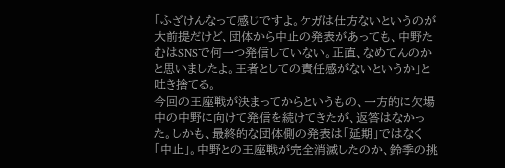「ふざけんなって感じですよ。ケガは仕方ないというのが大前提だけど、団体から中止の発表があっても、中野たむはSNSで何一つ発信していない。正直、なめてんのかと思いましたよ。王者としての責任感がないというか」と吐き捨てる。
今回の王座戦が決まってからというもの、一方的に欠場中の中野に向けて発信を続けてきたが、返答はなかった。しかも、最終的な団体側の発表は「延期」ではなく「中止」。中野との王座戦が完全消滅したのか、鈴季の挑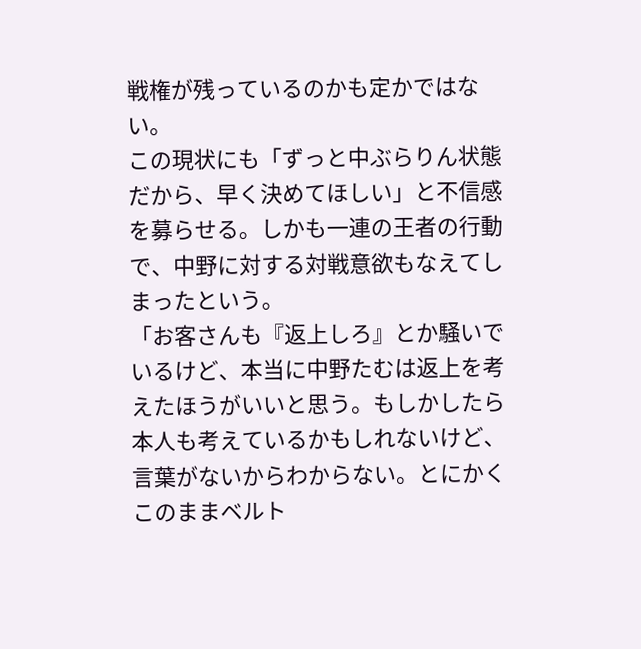戦権が残っているのかも定かではない。
この現状にも「ずっと中ぶらりん状態だから、早く決めてほしい」と不信感を募らせる。しかも一連の王者の行動で、中野に対する対戦意欲もなえてしまったという。
「お客さんも『返上しろ』とか騒いでいるけど、本当に中野たむは返上を考えたほうがいいと思う。もしかしたら本人も考えているかもしれないけど、言葉がないからわからない。とにかくこのままベルト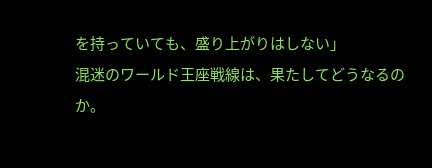を持っていても、盛り上がりはしない」
混迷のワールド王座戦線は、果たしてどうなるのか。